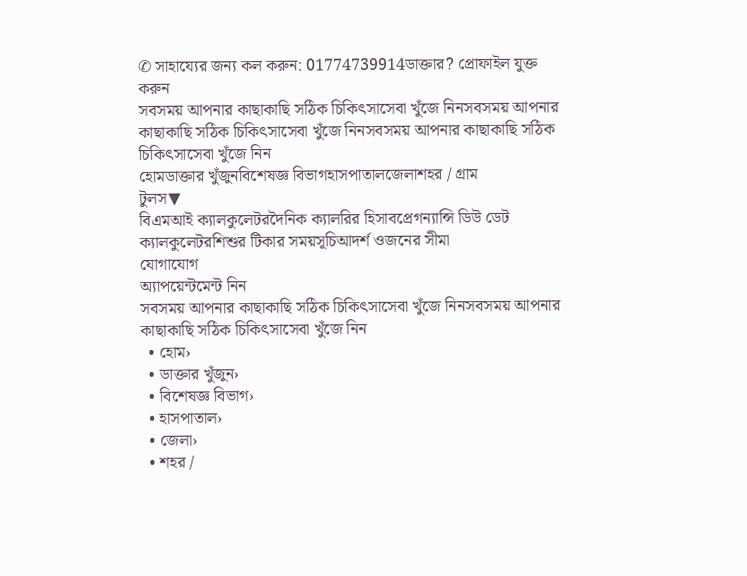✆ সাহায্যের জন্য কল করুন: 01774739914ডাক্তার? প্রোফাইল যুক্ত করুন
সবসময় আপনার কাছাকাছি সঠিক চিকিৎসাসেবা খুঁজে নিনসবসময় আপনার কাছাকাছি সঠিক চিকিৎসাসেবা খুঁজে নিনসবসময় আপনার কাছাকাছি সঠিক চিকিৎসাসেবা খুঁজে নিন
হোমডাক্তার খুঁজুনবিশেষজ্ঞ বিভাগহাসপাতালজেলাশহর / গ্রাম
টুলস▼
বিএমআই ক্যালকুলেটরদৈনিক ক্যালরির হিসাবপ্রেগন্যান্সি ডিউ ডেট ক্যালকুলেটরশিশুর টিকার সময়সূচিআদর্শ ওজনের সীমা
যোগাযোগ
অ্যাপয়েন্টমেন্ট নিন
সবসময় আপনার কাছাকাছি সঠিক চিকিৎসাসেবা খুঁজে নিনসবসময় আপনার কাছাকাছি সঠিক চিকিৎসাসেবা খুঁজে নিন
  • হোম›
  • ডাক্তার খুঁজুন›
  • বিশেষজ্ঞ বিভাগ›
  • হাসপাতাল›
  • জেলা›
  • শহর /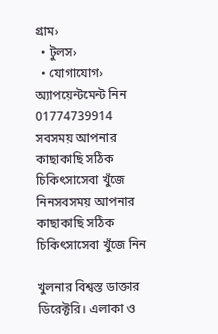গ্রাম›
  • টুলস›
  • যোগাযোগ›
অ্যাপয়েন্টমেন্ট নিন 01774739914
সবসময় আপনার কাছাকাছি সঠিক চিকিৎসাসেবা খুঁজে নিনসবসময় আপনার কাছাকাছি সঠিক চিকিৎসাসেবা খুঁজে নিন

খুলনার বিশ্বস্ত ডাক্তার ডিরেক্টরি। এলাকা ও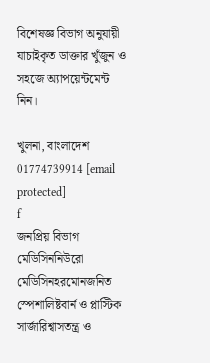বিশেষজ্ঞ বিভাগ অনুযায়ী যাচাইকৃত ডাক্তার খুঁজুন ও সহজে অ্যাপয়েন্টমেন্ট নিন।

খুলনা, বাংলাদেশ
01774739914 [email protected]
f
জনপ্রিয় বিভাগ
মেডিসিননিউরো মেডিসিনহরমোনজনিত স্পেশালিষ্টবার্ন ও প্লাস্টিক সার্জারিশ্বাসতন্ত্র ও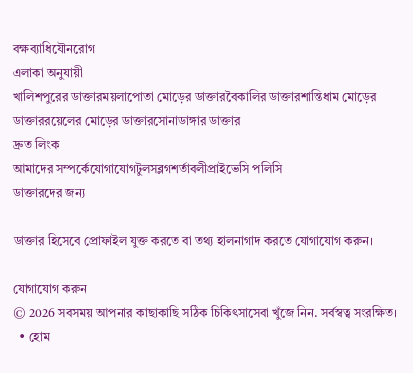বক্ষব্যাধিযৌনরোগ
এলাকা অনুযায়ী
খালিশপুরের ডাক্তারময়লাপোতা মোড়ের ডাক্তারবৈকালির ডাক্তারশান্তিধাম মোড়ের ডাক্তাররয়েলের মোড়ের ডাক্তারসোনাডাঙ্গার ডাক্তার
দ্রুত লিংক
আমাদের সম্পর্কেযোগাযোগটুলসব্লগশর্তাবলীপ্রাইভেসি পলিসি
ডাক্তারদের জন্য

ডাক্তার হিসেবে প্রোফাইল যুক্ত করতে বা তথ্য হালনাগাদ করতে যোগাযোগ করুন।

যোগাযোগ করুন
© 2026 সবসময় আপনার কাছাকাছি সঠিক চিকিৎসাসেবা খুঁজে নিন. সর্বস্বত্ব সংরক্ষিত।
  • হোম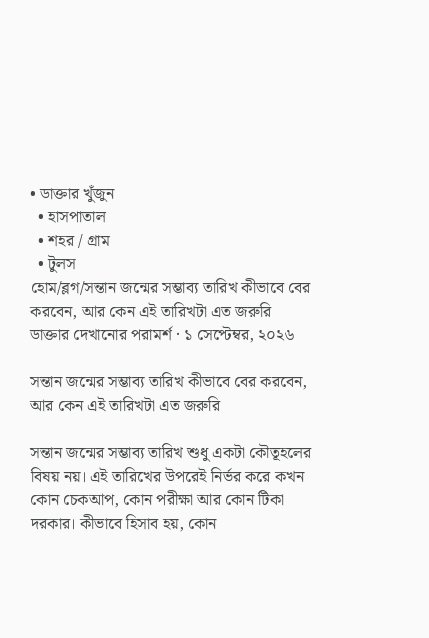• ডাক্তার খুঁজুন
  • হাসপাতাল
  • শহর / গ্রাম
  • টুলস
হোম/ব্লগ/সন্তান জন্মের সম্ভাব্য তারিখ কীভাবে বের করবেন, আর কেন এই তারিখটা এত জরুরি
ডাক্তার দেখানোর পরামর্শ · ১ সেপ্টেম্বর, ২০২৬

সন্তান জন্মের সম্ভাব্য তারিখ কীভাবে বের করবেন, আর কেন এই তারিখটা এত জরুরি

সন্তান জন্মের সম্ভাব্য তারিখ শুধু একটা কৌতূহলের বিষয় নয়। এই তারিখের উপরেই নির্ভর করে কখন কোন চেকআপ, কোন পরীক্ষা আর কোন টিকা দরকার। কীভাবে হিসাব হয়, কোন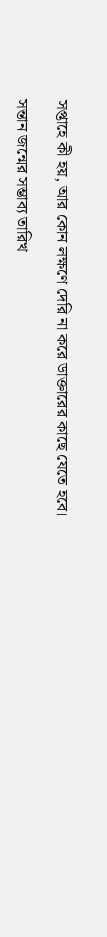সপ্তাহে কী হয়, আর কোন লক্ষণে দেরি না করে ডাক্তারের কাছে যেতে হবে।

সন্তান জন্মের সম্ভাব্য তারিখ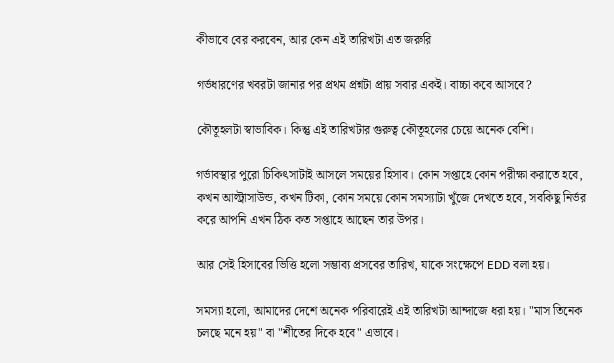কীভাবে বের করবেন, আর কেন এই তারিখটা এত জরুরি

গর্ভধারণের খবরটা জানার পর প্রথম প্রশ্নটা প্রায় সবার একই। বাচ্চা কবে আসবে?

কৌতূহলটা স্বাভাবিক। কিন্তু এই তারিখটার গুরুত্ব কৌতূহলের চেয়ে অনেক বেশি।

গর্ভাবস্থার পুরো চিকিৎসাটাই আসলে সময়ের হিসাব। কোন সপ্তাহে কোন পরীক্ষা করাতে হবে, কখন আল্ট্রাসাউন্ড, কখন টিকা, কোন সময়ে কোন সমস্যাটা খুঁজে দেখতে হবে, সবকিছু নির্ভর করে আপনি এখন ঠিক কত সপ্তাহে আছেন তার উপর।

আর সেই হিসাবের ভিত্তি হলো সম্ভাব্য প্রসবের তারিখ, যাকে সংক্ষেপে EDD বলা হয়।

সমস্যা হলো, আমাদের দেশে অনেক পরিবারেই এই তারিখটা আন্দাজে ধরা হয়। "মাস তিনেক চলছে মনে হয়" বা "শীতের দিকে হবে" এভাবে।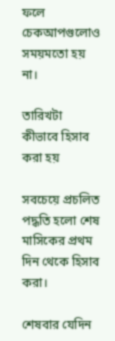ফলে চেকআপগুলোও সময়মতো হয় না।

তারিখটা কীভাবে হিসাব করা হয়

সবচেয়ে প্রচলিত পদ্ধতি হলো শেষ মাসিকের প্রথম দিন থেকে হিসাব করা।

শেষবার যেদিন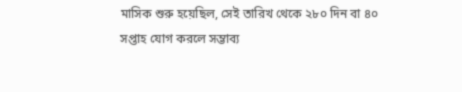মাসিক শুরু হয়েছিল, সেই তারিখ থেকে ২৮০ দিন বা ৪০ সপ্তাহ যোগ করলে সম্ভাব্য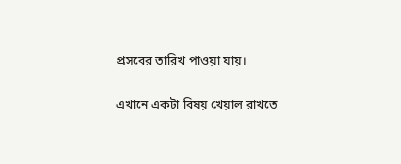প্রসবের তারিখ পাওয়া যায়।

এখানে একটা বিষয় খেয়াল রাখতে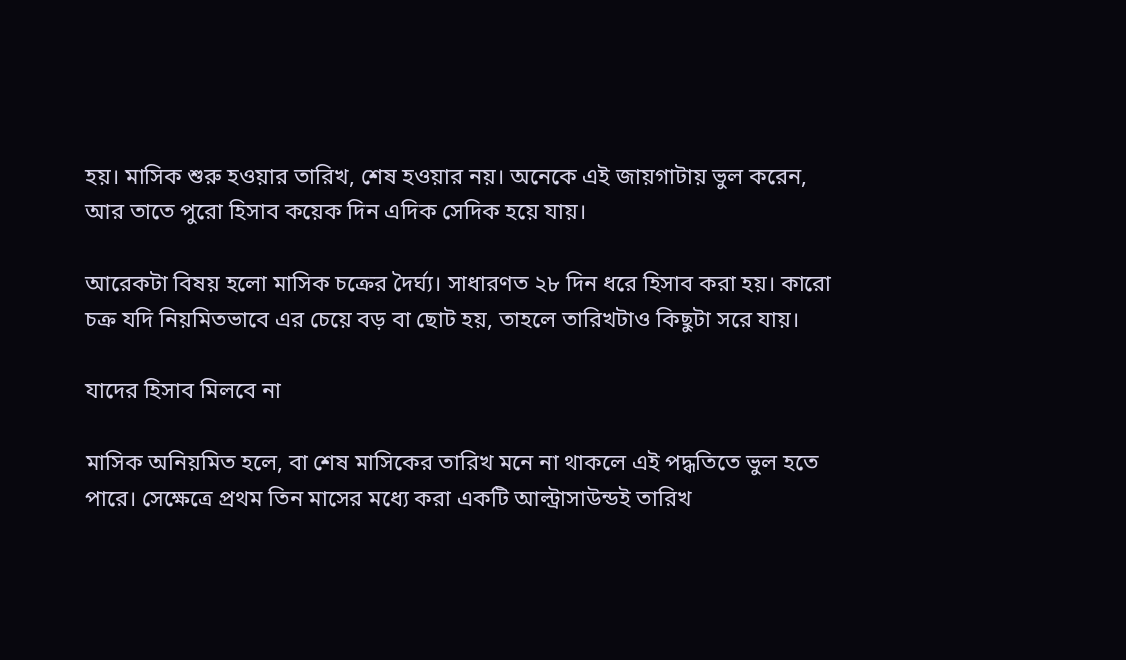হয়। মাসিক শুরু হওয়ার তারিখ, শেষ হওয়ার নয়। অনেকে এই জায়গাটায় ভুল করেন, আর তাতে পুরো হিসাব কয়েক দিন এদিক সেদিক হয়ে যায়।

আরেকটা বিষয় হলো মাসিক চক্রের দৈর্ঘ্য। সাধারণত ২৮ দিন ধরে হিসাব করা হয়। কারো চক্র যদি নিয়মিতভাবে এর চেয়ে বড় বা ছোট হয়, তাহলে তারিখটাও কিছুটা সরে যায়।

যাদের হিসাব মিলবে না

মাসিক অনিয়মিত হলে, বা শেষ মাসিকের তারিখ মনে না থাকলে এই পদ্ধতিতে ভুল হতে পারে। সেক্ষেত্রে প্রথম তিন মাসের মধ্যে করা একটি আল্ট্রাসাউন্ডই তারিখ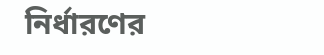নির্ধারণের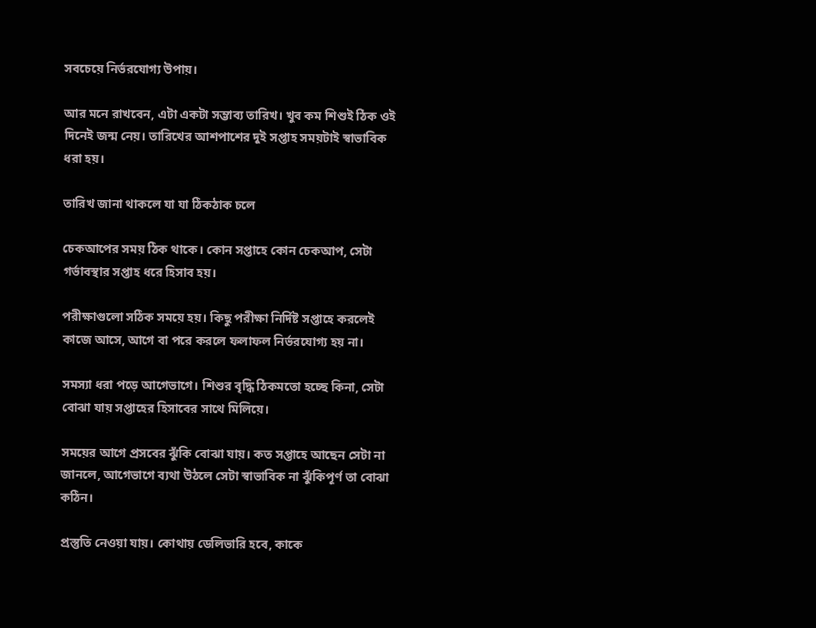সবচেয়ে নির্ভরযোগ্য উপায়।

আর মনে রাখবেন, এটা একটা সম্ভাব্য তারিখ। খুব কম শিশুই ঠিক ওই দিনেই জন্ম নেয়। তারিখের আশপাশের দুই সপ্তাহ সময়টাই স্বাভাবিক ধরা হয়।

তারিখ জানা থাকলে যা যা ঠিকঠাক চলে

চেকআপের সময় ঠিক থাকে। কোন সপ্তাহে কোন চেকআপ, সেটা গর্ভাবস্থার সপ্তাহ ধরে হিসাব হয়।

পরীক্ষাগুলো সঠিক সময়ে হয়। কিছু পরীক্ষা নির্দিষ্ট সপ্তাহে করলেই কাজে আসে, আগে বা পরে করলে ফলাফল নির্ভরযোগ্য হয় না।

সমস্যা ধরা পড়ে আগেভাগে। শিশুর বৃদ্ধি ঠিকমতো হচ্ছে কিনা, সেটা বোঝা যায় সপ্তাহের হিসাবের সাথে মিলিয়ে।

সময়ের আগে প্রসবের ঝুঁকি বোঝা যায়। কত সপ্তাহে আছেন সেটা না জানলে, আগেভাগে ব্যথা উঠলে সেটা স্বাভাবিক না ঝুঁকিপূর্ণ তা বোঝা কঠিন।

প্রস্তুতি নেওয়া যায়। কোথায় ডেলিভারি হবে, কাকে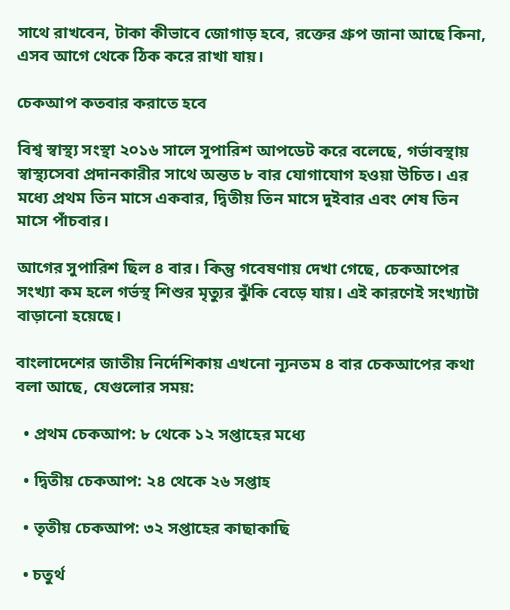সাথে রাখবেন, টাকা কীভাবে জোগাড় হবে, রক্তের গ্রুপ জানা আছে কিনা, এসব আগে থেকে ঠিক করে রাখা যায়।

চেকআপ কতবার করাতে হবে

বিশ্ব স্বাস্থ্য সংস্থা ২০১৬ সালে সুপারিশ আপডেট করে বলেছে, গর্ভাবস্থায় স্বাস্থ্যসেবা প্রদানকারীর সাথে অন্তত ৮ বার যোগাযোগ হওয়া উচিত। এর মধ্যে প্রথম তিন মাসে একবার, দ্বিতীয় তিন মাসে দুইবার এবং শেষ তিন মাসে পাঁচবার।

আগের সুপারিশ ছিল ৪ বার। কিন্তু গবেষণায় দেখা গেছে, চেকআপের সংখ্যা কম হলে গর্ভস্থ শিশুর মৃত্যুর ঝুঁকি বেড়ে যায়। এই কারণেই সংখ্যাটা বাড়ানো হয়েছে।

বাংলাদেশের জাতীয় নির্দেশিকায় এখনো ন্যূনতম ৪ বার চেকআপের কথা বলা আছে, যেগুলোর সময়:

  • প্রথম চেকআপ: ৮ থেকে ১২ সপ্তাহের মধ্যে

  • দ্বিতীয় চেকআপ: ২৪ থেকে ২৬ সপ্তাহ

  • তৃতীয় চেকআপ: ৩২ সপ্তাহের কাছাকাছি

  • চতুর্থ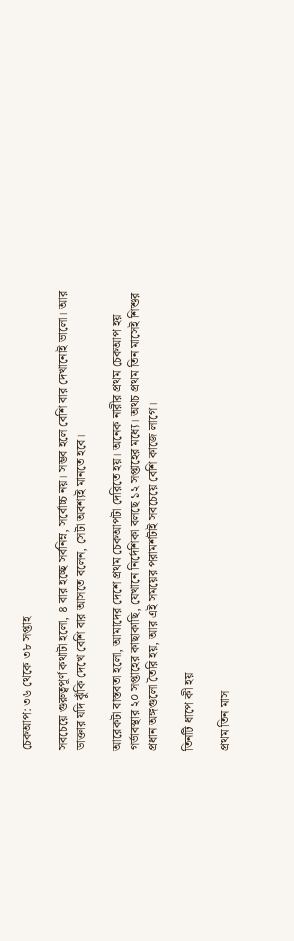চেকআপ: ৩৬ থেকে ৩৮ সপ্তাহ

সবচেয়ে গুরুত্বপূর্ণ কথাটা হলো, ৪ বার হচ্ছে সর্বনিম্ন, সর্বোচ্চ নয়। সম্ভব হলে বেশি বার দেখানোই ভালো। আর ডাক্তার যদি ঝুঁকি দেখে বেশি বার আসতে বলেন, সেটা অবশ্যই মানতে হবে।

আরেকটা বাস্তবতা হলো, আমাদের দেশে প্রথম চেকআপটা দেরিতে হয়। অনেক নারীর প্রথম চেকআপ হয় গর্ভাবস্থার ২০ সপ্তাহের কাছাকাছি, যেখানে নির্দেশিকা বলছে ১২ সপ্তাহের মধ্যে। অথচ প্রথম তিন মাসেই শিশুর প্রধান অঙ্গগুলো তৈরি হয়, আর এই সময়ের পরামর্শটাই সবচেয়ে বেশি কাজে লাগে।

তিনটি ধাপে কী হয়

প্রথম তিন মাস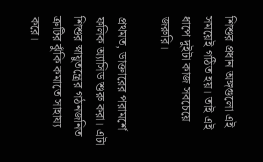শিশুর প্রধান অঙ্গগুলো এই সময়েই গঠিত হয়। তাই এই ধাপে দুইটা কাজ সবচেয়ে জরুরি।

প্রথমত, ডাক্তারের পরামর্শে ফলিক অ্যাসিড শুরু করা। এটা শিশুর স্নায়ুতন্ত্রের গঠনজনিত ত্রুটির ঝুঁকি কমাতে সাহায্য করে।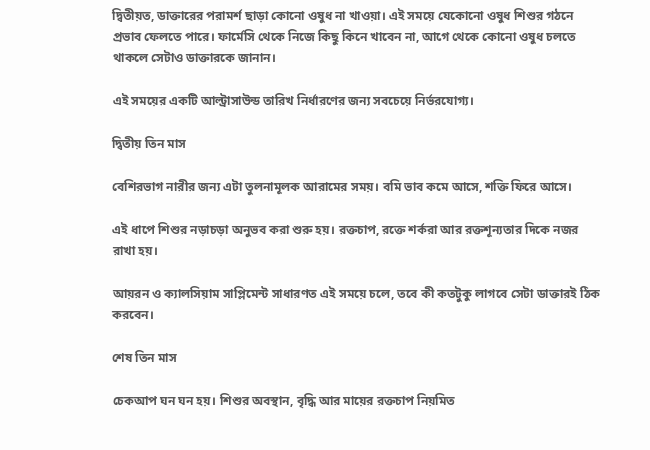দ্বিতীয়ত, ডাক্তারের পরামর্শ ছাড়া কোনো ওষুধ না খাওয়া। এই সময়ে যেকোনো ওষুধ শিশুর গঠনে প্রভাব ফেলতে পারে। ফার্মেসি থেকে নিজে কিছু কিনে খাবেন না, আগে থেকে কোনো ওষুধ চলতে থাকলে সেটাও ডাক্তারকে জানান।

এই সময়ের একটি আল্ট্রাসাউন্ড তারিখ নির্ধারণের জন্য সবচেয়ে নির্ভরযোগ্য।

দ্বিতীয় তিন মাস

বেশিরভাগ নারীর জন্য এটা তুলনামূলক আরামের সময়। বমি ভাব কমে আসে, শক্তি ফিরে আসে।

এই ধাপে শিশুর নড়াচড়া অনুভব করা শুরু হয়। রক্তচাপ, রক্তে শর্করা আর রক্তশূন্যতার দিকে নজর রাখা হয়।

আয়রন ও ক্যালসিয়াম সাপ্লিমেন্ট সাধারণত এই সময়ে চলে, তবে কী কতটুকু লাগবে সেটা ডাক্তারই ঠিক করবেন।

শেষ তিন মাস

চেকআপ ঘন ঘন হয়। শিশুর অবস্থান, বৃদ্ধি আর মায়ের রক্তচাপ নিয়মিত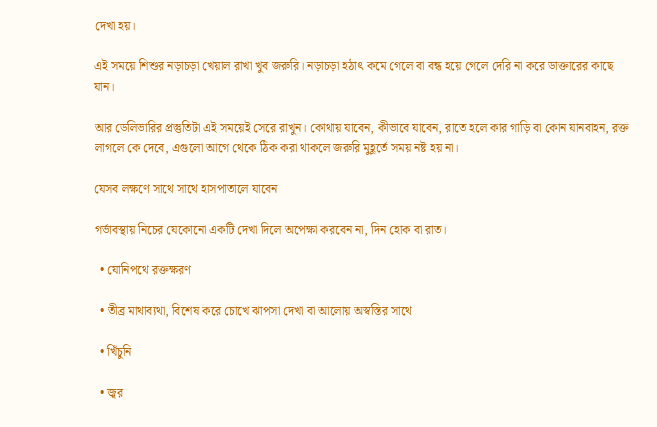দেখা হয়।

এই সময়ে শিশুর নড়াচড়া খেয়াল রাখা খুব জরুরি। নড়াচড়া হঠাৎ কমে গেলে বা বন্ধ হয়ে গেলে দেরি না করে ডাক্তারের কাছে যান।

আর ডেলিভারির প্রস্তুতিটা এই সময়েই সেরে রাখুন। কোথায় যাবেন, কীভাবে যাবেন, রাতে হলে কার গাড়ি বা কোন যানবাহন, রক্ত লাগলে কে দেবে, এগুলো আগে থেকে ঠিক করা থাকলে জরুরি মুহূর্তে সময় নষ্ট হয় না।

যেসব লক্ষণে সাথে সাথে হাসপাতালে যাবেন

গর্ভাবস্থায় নিচের যেকোনো একটি দেখা দিলে অপেক্ষা করবেন না, দিন হোক বা রাত।

  • যোনিপথে রক্তক্ষরণ

  • তীব্র মাথাব্যথা, বিশেষ করে চোখে ঝাপসা দেখা বা আলোয় অস্বস্তির সাথে

  • খিঁচুনি

  • জ্বর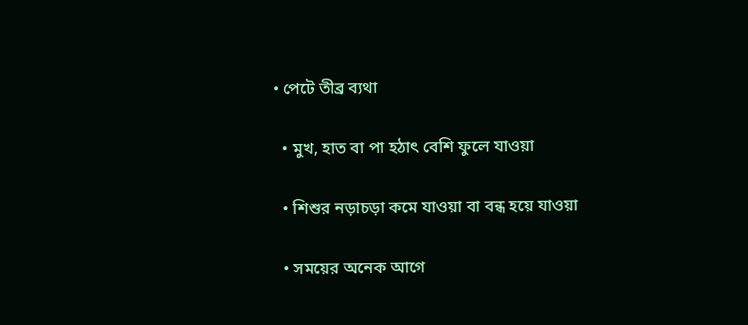• পেটে তীব্র ব্যথা

  • মুখ, হাত বা পা হঠাৎ বেশি ফুলে যাওয়া

  • শিশুর নড়াচড়া কমে যাওয়া বা বন্ধ হয়ে যাওয়া

  • সময়ের অনেক আগে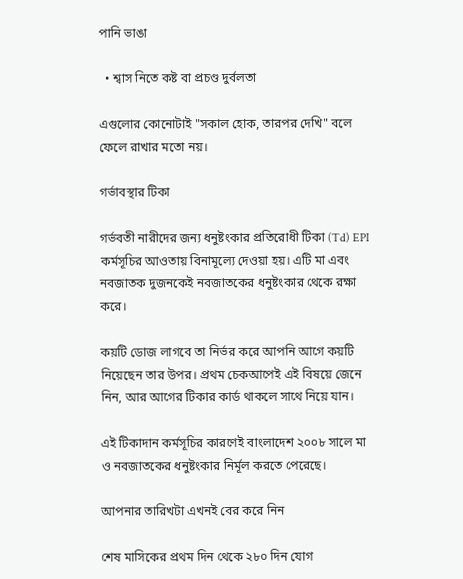পানি ভাঙা

  • শ্বাস নিতে কষ্ট বা প্রচণ্ড দুর্বলতা

এগুলোর কোনোটাই "সকাল হোক, তারপর দেখি" বলে ফেলে রাখার মতো নয়।

গর্ভাবস্থার টিকা

গর্ভবতী নারীদের জন্য ধনুষ্টংকার প্রতিরোধী টিকা (Td) EPI কর্মসূচির আওতায় বিনামূল্যে দেওয়া হয়। এটি মা এবং নবজাতক দুজনকেই নবজাতকের ধনুষ্টংকার থেকে রক্ষা করে।

কয়টি ডোজ লাগবে তা নির্ভর করে আপনি আগে কয়টি নিয়েছেন তার উপর। প্রথম চেকআপেই এই বিষয়ে জেনে নিন, আর আগের টিকার কার্ড থাকলে সাথে নিয়ে যান।

এই টিকাদান কর্মসূচির কারণেই বাংলাদেশ ২০০৮ সালে মা ও নবজাতকের ধনুষ্টংকার নির্মূল করতে পেরেছে।

আপনার তারিখটা এখনই বের করে নিন

শেষ মাসিকের প্রথম দিন থেকে ২৮০ দিন যোগ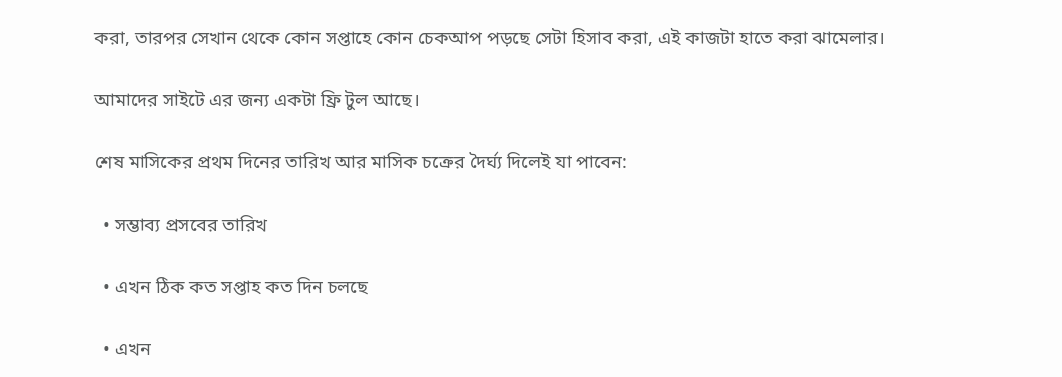করা, তারপর সেখান থেকে কোন সপ্তাহে কোন চেকআপ পড়ছে সেটা হিসাব করা, এই কাজটা হাতে করা ঝামেলার।

আমাদের সাইটে এর জন্য একটা ফ্রি টুল আছে।

শেষ মাসিকের প্রথম দিনের তারিখ আর মাসিক চক্রের দৈর্ঘ্য দিলেই যা পাবেন:

  • সম্ভাব্য প্রসবের তারিখ

  • এখন ঠিক কত সপ্তাহ কত দিন চলছে

  • এখন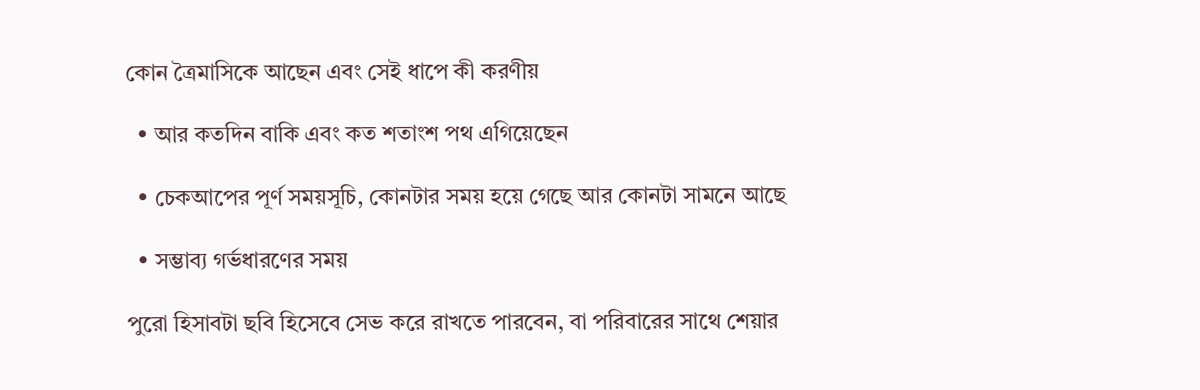কোন ত্রৈমাসিকে আছেন এবং সেই ধাপে কী করণীয়

  • আর কতদিন বাকি এবং কত শতাংশ পথ এগিয়েছেন

  • চেকআপের পূর্ণ সময়সূচি, কোনটার সময় হয়ে গেছে আর কোনটা সামনে আছে

  • সম্ভাব্য গর্ভধারণের সময়

পুরো হিসাবটা ছবি হিসেবে সেভ করে রাখতে পারবেন, বা পরিবারের সাথে শেয়ার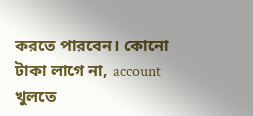করতে পারবেন। কোনো টাকা লাগে না, account খুলতে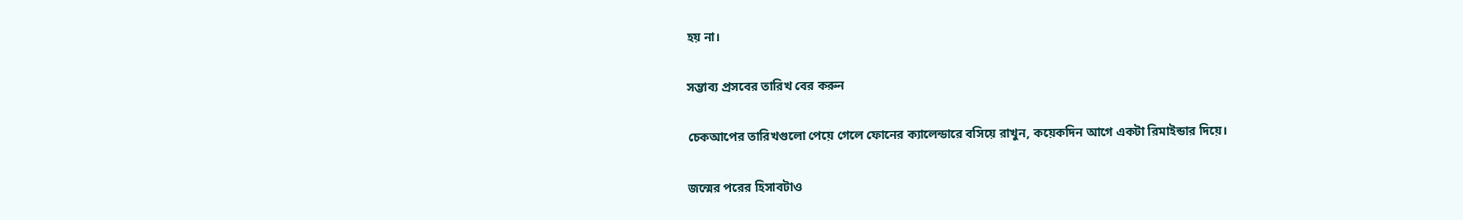হয় না।

সম্ভাব্য প্রসবের তারিখ বের করুন

চেকআপের তারিখগুলো পেয়ে গেলে ফোনের ক্যালেন্ডারে বসিয়ে রাখুন, কয়েকদিন আগে একটা রিমাইন্ডার দিয়ে।

জন্মের পরের হিসাবটাও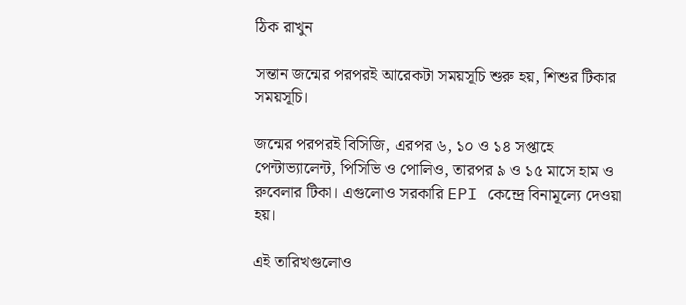ঠিক রাখুন

সন্তান জন্মের পরপরই আরেকটা সময়সূচি শুরু হয়, শিশুর টিকার সময়সূচি।

জন্মের পরপরই বিসিজি, এরপর ৬, ১০ ও ১৪ সপ্তাহে পেন্টাভ্যালেন্ট, পিসিভি ও পোলিও, তারপর ৯ ও ১৫ মাসে হাম ও রুবেলার টিকা। এগুলোও সরকারি EPI কেন্দ্রে বিনামূল্যে দেওয়া হয়।

এই তারিখগুলোও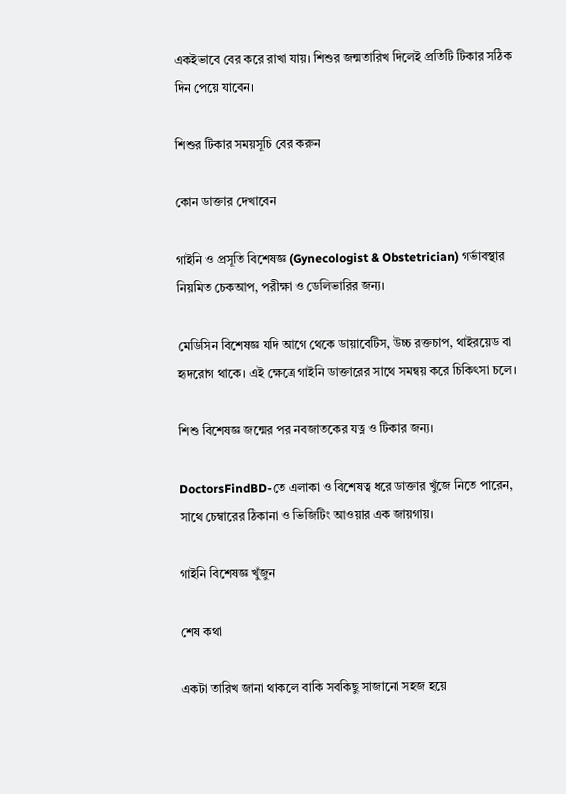একইভাবে বের করে রাখা যায়। শিশুর জন্মতারিখ দিলেই প্রতিটি টিকার সঠিক দিন পেয়ে যাবেন।

শিশুর টিকার সময়সূচি বের করুন

কোন ডাক্তার দেখাবেন

গাইনি ও প্রসূতি বিশেষজ্ঞ (Gynecologist & Obstetrician) গর্ভাবস্থার নিয়মিত চেকআপ, পরীক্ষা ও ডেলিভারির জন্য।

মেডিসিন বিশেষজ্ঞ যদি আগে থেকে ডায়াবেটিস, উচ্চ রক্তচাপ, থাইরয়েড বা হৃদরোগ থাকে। এই ক্ষেত্রে গাইনি ডাক্তারের সাথে সমন্বয় করে চিকিৎসা চলে।

শিশু বিশেষজ্ঞ জন্মের পর নবজাতকের যত্ন ও টিকার জন্য।

DoctorsFindBD-তে এলাকা ও বিশেষত্ব ধরে ডাক্তার খুঁজে নিতে পারেন, সাথে চেম্বারের ঠিকানা ও ভিজিটিং আওয়ার এক জায়গায়।

গাইনি বিশেষজ্ঞ খুঁজুন

শেষ কথা

একটা তারিখ জানা থাকলে বাকি সবকিছু সাজানো সহজ হয়ে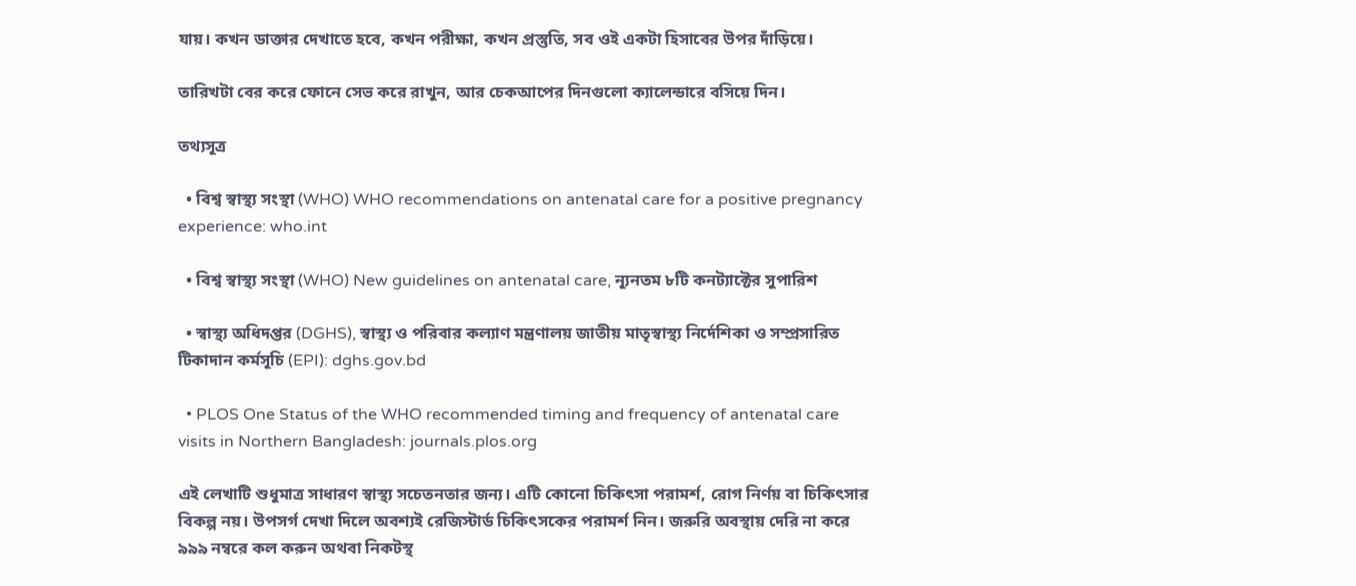যায়। কখন ডাক্তার দেখাতে হবে, কখন পরীক্ষা, কখন প্রস্তুতি, সব ওই একটা হিসাবের উপর দাঁড়িয়ে।

তারিখটা বের করে ফোনে সেভ করে রাখুন, আর চেকআপের দিনগুলো ক্যালেন্ডারে বসিয়ে দিন।

তথ্যসূত্র

  • বিশ্ব স্বাস্থ্য সংস্থা (WHO) WHO recommendations on antenatal care for a positive pregnancy experience: who.int

  • বিশ্ব স্বাস্থ্য সংস্থা (WHO) New guidelines on antenatal care, ন্যূনতম ৮টি কনট্যাক্টের সুপারিশ

  • স্বাস্থ্য অধিদপ্তর (DGHS), স্বাস্থ্য ও পরিবার কল্যাণ মন্ত্রণালয় জাতীয় মাতৃস্বাস্থ্য নির্দেশিকা ও সম্প্রসারিত টিকাদান কর্মসূচি (EPI): dghs.gov.bd

  • PLOS One Status of the WHO recommended timing and frequency of antenatal care visits in Northern Bangladesh: journals.plos.org

এই লেখাটি শুধুমাত্র সাধারণ স্বাস্থ্য সচেতনতার জন্য। এটি কোনো চিকিৎসা পরামর্শ, রোগ নির্ণয় বা চিকিৎসার বিকল্প নয়। উপসর্গ দেখা দিলে অবশ্যই রেজিস্টার্ড চিকিৎসকের পরামর্শ নিন। জরুরি অবস্থায় দেরি না করে ৯৯৯ নম্বরে কল করুন অথবা নিকটস্থ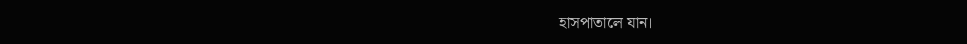হাসপাতালে যান।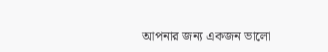আপনার জন্য একজন ভালো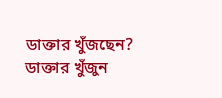ডাক্তার খুঁজছেন?
ডাক্তার খুঁজুন